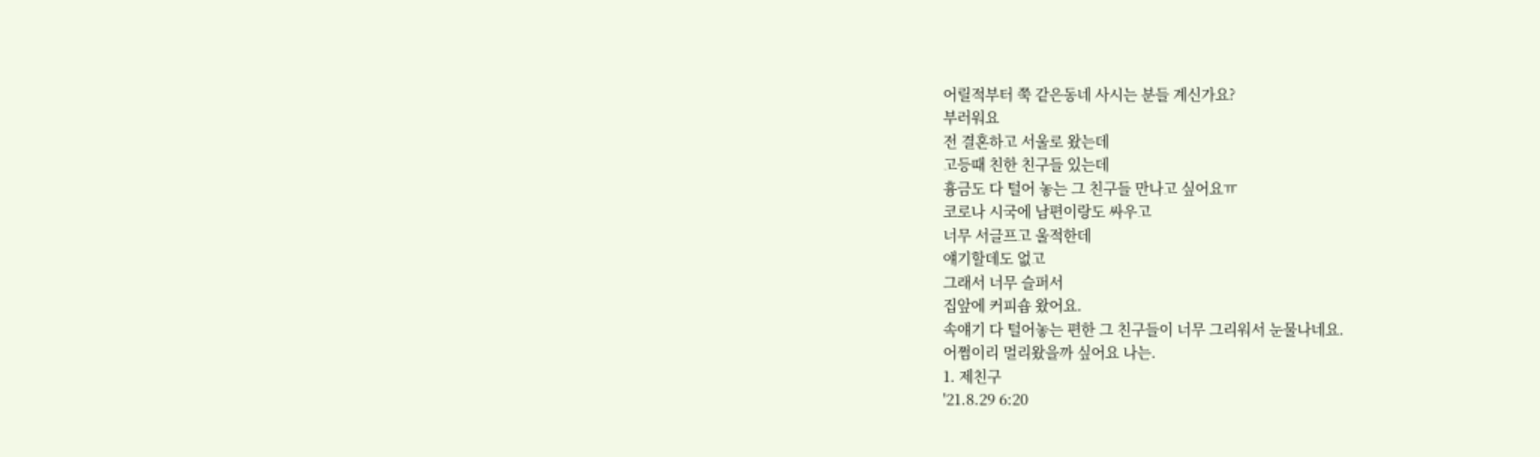어릴적부터 쭉 같은동네 사시는 분들 계신가요?
부러워요
전 결혼하고 서울로 왔는데
고등때 친한 친구들 있는데
흉금도 다 털어 놓는 그 친구들 만나고 싶어요ㅠ
코로나 시국에 남편이랑도 싸우고
너무 서글프고 울적한데
얘기할데도 없고
그래서 너무 슬퍼서
집앞에 커피숍 왔어요.
속얘기 다 털어놓는 편한 그 친구들이 너무 그리워서 눈물나네요.
어쩜이리 멀리왔을까 싶어요 나는.
1. 제친구
'21.8.29 6:20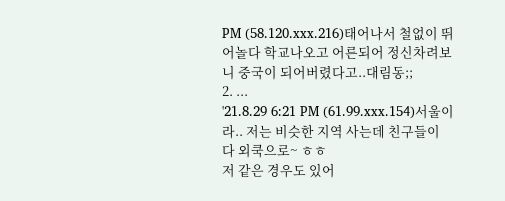PM (58.120.xxx.216)태어나서 철없이 뛰어놀다 학교나오고 어른되어 정신차려보니 중국이 되어버렸다고..대림동;;
2. ...
'21.8.29 6:21 PM (61.99.xxx.154)서울이라.. 저는 비슷한 지역 사는데 친구들이 다 외쿡으로~ ㅎㅎ
저 같은 경우도 있어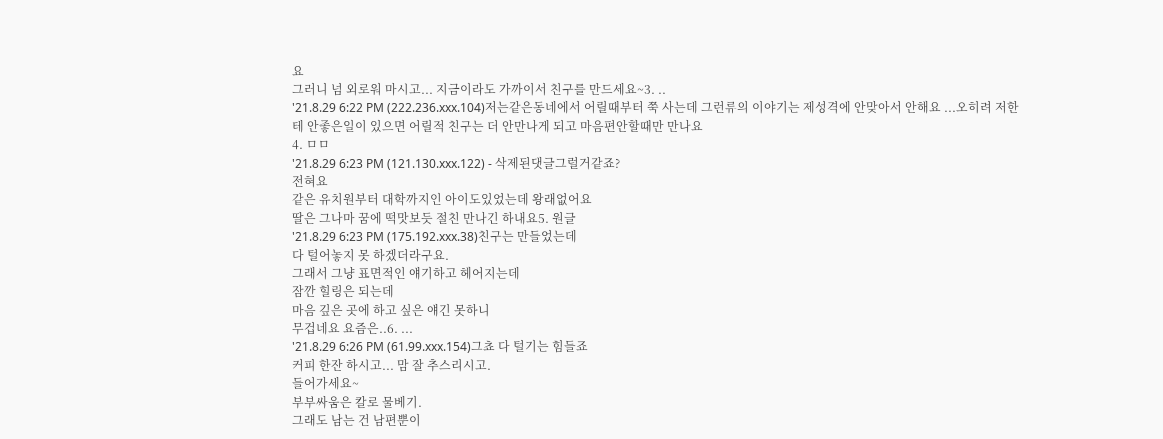요
그러니 넘 외로워 마시고... 지금이라도 가까이서 친구를 만드세요~3. ..
'21.8.29 6:22 PM (222.236.xxx.104)저는같은동네에서 어릴때부터 쭉 사는데 그런류의 이야기는 제성격에 안맞아서 안해요 ...오히려 저한테 안좋은일이 있으면 어릴적 친구는 더 안만나게 되고 마음편안할때만 만나요
4. ㅁㅁ
'21.8.29 6:23 PM (121.130.xxx.122) - 삭제된댓글그럴거같죠?
전혀요
같은 유치원부터 대학까지인 아이도있었는데 왕래없어요
딸은 그나마 꿈에 떡맛보듯 절친 만나긴 하내요5. 원글
'21.8.29 6:23 PM (175.192.xxx.38)친구는 만들었는데
다 털어놓지 못 하겠더라구요.
그래서 그냥 표면적인 얘기하고 헤어지는데
잠깐 힐링은 되는데
마음 깊은 곳에 하고 싶은 얘긴 못하니
무겁네요 요즘은..6. ...
'21.8.29 6:26 PM (61.99.xxx.154)그쵸 다 털기는 힘들죠
커피 한잔 하시고... 맘 잘 추스리시고.
들어가세요~
부부싸움은 칼로 물베기.
그래도 남는 건 남편뿐이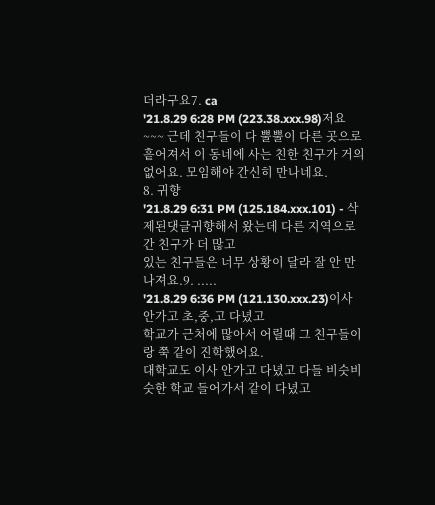더라구요7. ca
'21.8.29 6:28 PM (223.38.xxx.98)저요~~~ 근데 친구들이 다 뿔뿔이 다른 곳으로 흩어져서 이 동네에 사는 친한 친구가 거의 없어요. 모임해야 간신히 만나네요.
8. 귀향
'21.8.29 6:31 PM (125.184.xxx.101) - 삭제된댓글귀향해서 왔는데 다른 지역으로 간 친구가 더 많고
있는 친구들은 너무 상황이 달라 잘 안 만나져요.9. .....
'21.8.29 6:36 PM (121.130.xxx.23)이사 안가고 초,중,고 다녔고
학교가 근처에 많아서 어릴때 그 친구들이랑 쭉 같이 진학했어요.
대학교도 이사 안가고 다녔고 다들 비슷비슷한 학교 들어가서 같이 다녔고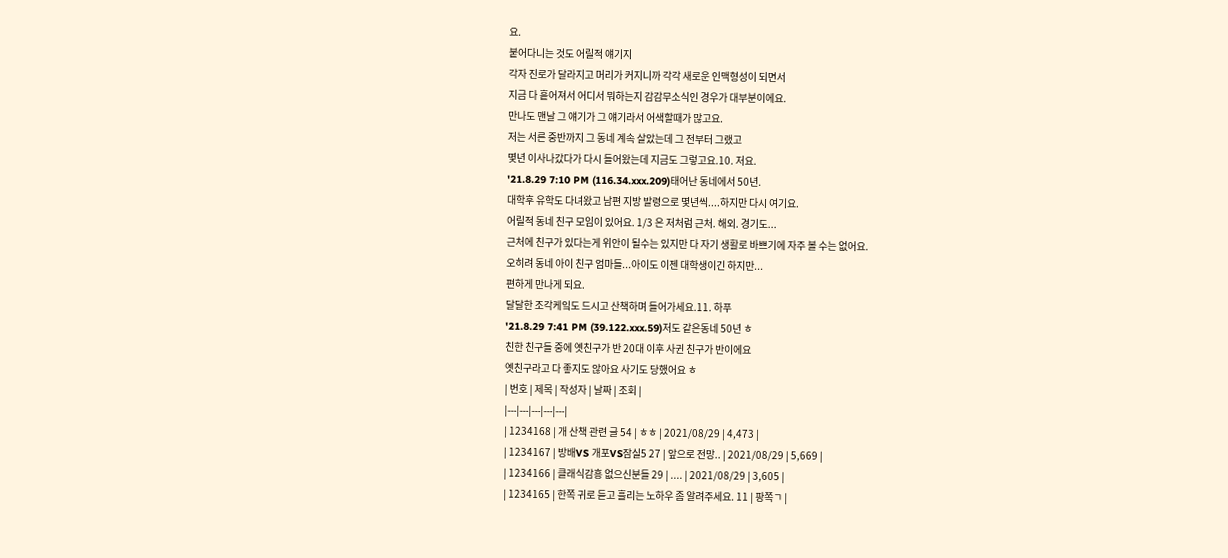요.
붙어다니는 것도 어릴적 얘기지
각자 진로가 달라지고 머리가 커지니까 각각 새로운 인맥형성이 되면서
지금 다 흩어져서 어디서 뭐하는지 감감무소식인 경우가 대부분이에요.
만나도 맨날 그 얘기가 그 얘기라서 어색할때가 많고요.
저는 서른 중반까지 그 동네 계속 살았는데 그 전부터 그랬고
몇년 이사나갔다가 다시 들어왔는데 지금도 그렇고요.10. 저요.
'21.8.29 7:10 PM (116.34.xxx.209)태어난 동네에서 50년.
대학후 유학도 다녀왔고 남편 지방 발령으로 몇년씩....하지만 다시 여기요.
어릴적 동네 친구 모임이 있어요. 1/3 은 저처럼 근처. 해외. 경기도...
근처에 친구가 있다는게 위안이 될수는 있지만 다 자기 생활로 바쁘기에 자주 볼 수는 없어요.
오히려 동네 아이 친구 엄마들...아이도 이젠 대학생이긴 하지만...
편하게 만나게 되요.
달달한 조각케잌도 드시고 산책하며 들어가세요.11. 하푸
'21.8.29 7:41 PM (39.122.xxx.59)저도 같은동네 50년 ㅎ
친한 친구들 중에 옛친구가 반 20대 이후 사귄 친구가 반이에요
옛친구라고 다 좋지도 않아요 사기도 당했어요 ㅎ
| 번호 | 제목 | 작성자 | 날짜 | 조회 |
|---|---|---|---|---|
| 1234168 | 개 산책 관련 글 54 | ㅎㅎ | 2021/08/29 | 4,473 |
| 1234167 | 방배VS 개포VS잠실5 27 | 앞으로 전망.. | 2021/08/29 | 5,669 |
| 1234166 | 클래식감흥 없으신분들 29 | .... | 2021/08/29 | 3,605 |
| 1234165 | 한쪽 귀로 듣고 흘리는 노하우 좀 알려주세요. 11 | 팡쪽ㄱ |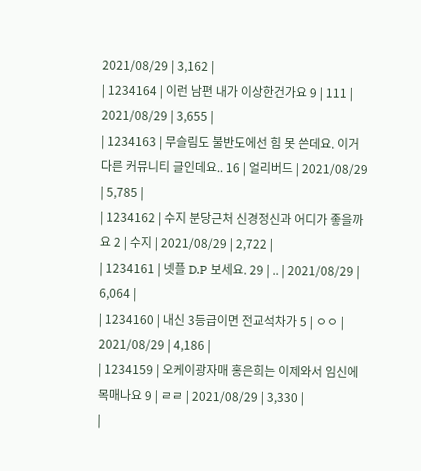2021/08/29 | 3,162 |
| 1234164 | 이런 남편 내가 이상한건가요 9 | 111 | 2021/08/29 | 3,655 |
| 1234163 | 무슬림도 불반도에선 힘 못 쓴데요. 이거 다른 커뮤니티 글인데요.. 16 | 얼리버드 | 2021/08/29 | 5,785 |
| 1234162 | 수지 분당근처 신경정신과 어디가 좋을까요 2 | 수지 | 2021/08/29 | 2,722 |
| 1234161 | 넷플 D.P 보세요. 29 | .. | 2021/08/29 | 6,064 |
| 1234160 | 내신 3등급이면 전교석차가 5 | ㅇㅇ | 2021/08/29 | 4,186 |
| 1234159 | 오케이광자매 홍은희는 이제와서 임신에 목매나요 9 | ㄹㄹ | 2021/08/29 | 3,330 |
|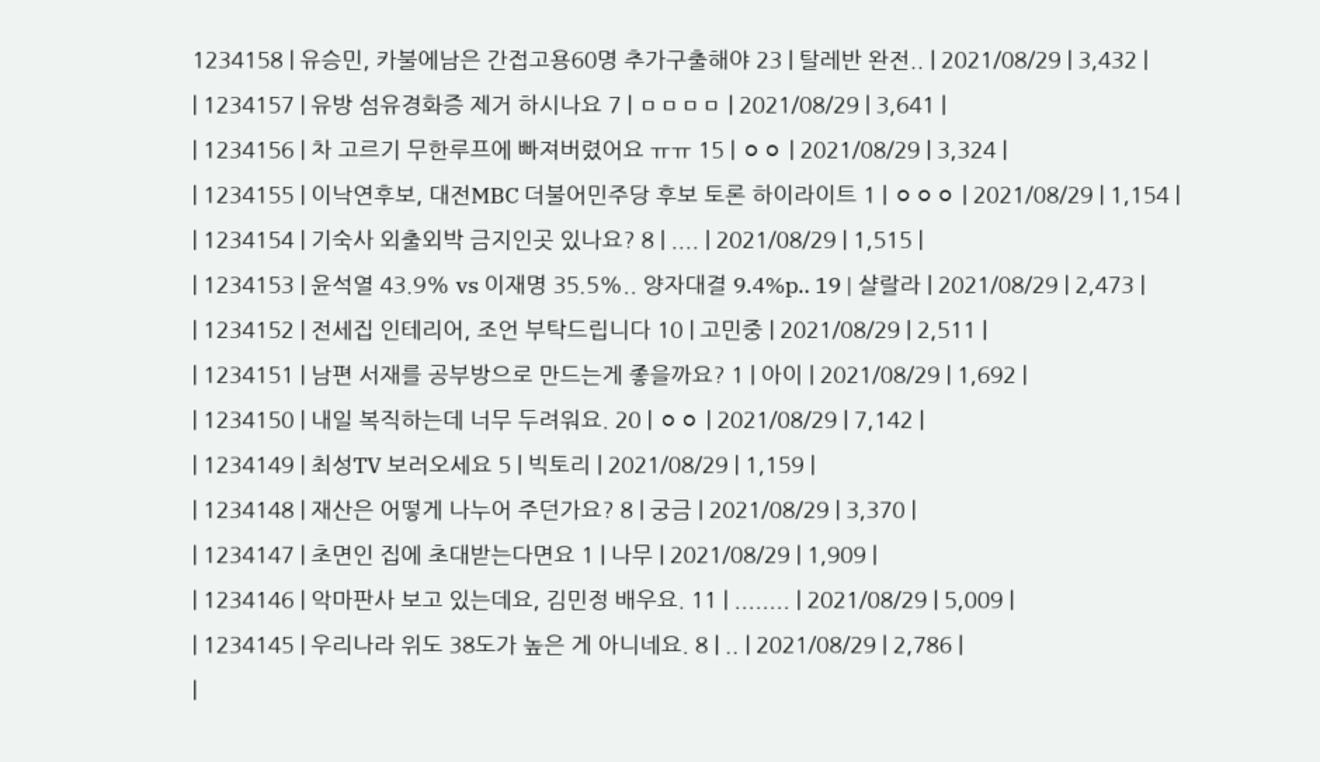1234158 | 유승민, 카불에남은 간접고용60명 추가구출해야 23 | 탈레반 완전.. | 2021/08/29 | 3,432 |
| 1234157 | 유방 섬유경화증 제거 하시나요 7 | ㅁㅁㅁㅁ | 2021/08/29 | 3,641 |
| 1234156 | 차 고르기 무한루프에 빠져버렸어요 ㅠㅠ 15 | ㅇㅇ | 2021/08/29 | 3,324 |
| 1234155 | 이낙연후보, 대전MBC 더불어민주당 후보 토론 하이라이트 1 | ㅇㅇㅇ | 2021/08/29 | 1,154 |
| 1234154 | 기숙사 외출외박 금지인곳 있나요? 8 | .... | 2021/08/29 | 1,515 |
| 1234153 | 윤석열 43.9% vs 이재명 35.5%.. 양자대결 9.4%p.. 19 | 샬랄라 | 2021/08/29 | 2,473 |
| 1234152 | 전세집 인테리어, 조언 부탁드립니다 10 | 고민중 | 2021/08/29 | 2,511 |
| 1234151 | 남편 서재를 공부방으로 만드는게 좋을까요? 1 | 아이 | 2021/08/29 | 1,692 |
| 1234150 | 내일 복직하는데 너무 두려워요. 20 | ㅇㅇ | 2021/08/29 | 7,142 |
| 1234149 | 최성TV 보러오세요 5 | 빅토리 | 2021/08/29 | 1,159 |
| 1234148 | 재산은 어떻게 나누어 주던가요? 8 | 궁금 | 2021/08/29 | 3,370 |
| 1234147 | 초면인 집에 초대받는다면요 1 | 나무 | 2021/08/29 | 1,909 |
| 1234146 | 악마판사 보고 있는데요, 김민정 배우요. 11 | ........ | 2021/08/29 | 5,009 |
| 1234145 | 우리나라 위도 38도가 높은 게 아니네요. 8 | .. | 2021/08/29 | 2,786 |
|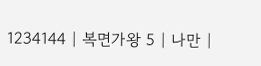1234144 | 복면가왕 5 | 나만 |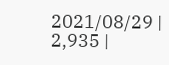2021/08/29 | 2,935 |